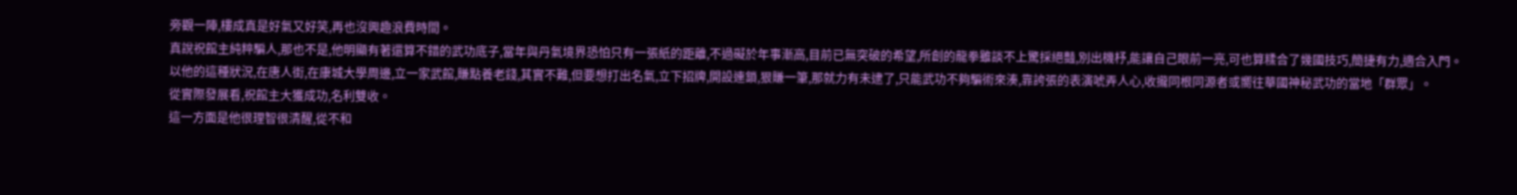旁觀一陣,樓成真是好氣又好笑,再也沒興趣浪費時間。
真說祝館主純粹騙人,那也不是,他明顯有著還算不錯的武功底子,當年與丹氣境界恐怕只有一張紙的距離,不過礙於年事漸高,目前已無突破的希望,所創的龍拳雖談不上驚採絕豔,別出機杼,能讓自己眼前一亮,可也算糅合了幾國技巧,簡捷有力,適合入門。
以他的這種狀況,在唐人街,在康城大學周邊,立一家武館,賺點養老錢,其實不難,但要想打出名氣,立下招牌,開設連鎖,狠賺一筆,那就力有未逮了,只能武功不夠騙術來湊,靠誇張的表演唬弄人心,收攏同根同源者或嚮往華國神秘武功的當地「群眾」。
從實際發展看,祝館主大獲成功,名利雙收。
這一方面是他很理智很清醒,從不和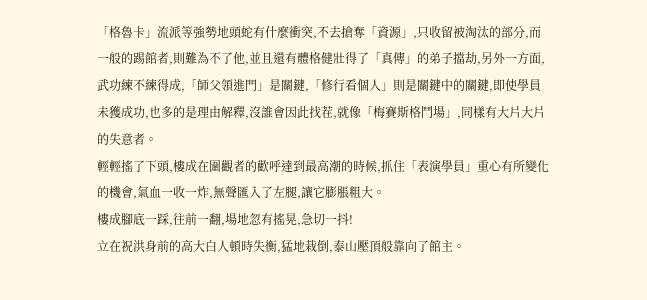「格魯卡」流派等強勢地頭蛇有什麼衝突,不去搶奪「資源」,只收留被淘汰的部分,而一般的踢館者,則難為不了他,並且還有體格健壯得了「真傳」的弟子擋劫,另外一方面,武功練不練得成,「師父領進門」是關鍵,「修行看個人」則是關鍵中的關鍵,即使學員未獲成功,也多的是理由解釋,沒誰會因此找茬,就像「梅賽斯格鬥場」,同樣有大片大片的失意者。
輕輕搖了下頭,樓成在圍觀者的歡呼達到最高潮的時候,抓住「表演學員」重心有所變化的機會,氣血一收一炸,無聲匯入了左腿,讓它膨脹粗大。
樓成腳底一踩,往前一翻,場地忽有搖晃,急切一抖!
立在祝洪身前的高大白人頓時失衡,猛地栽倒,泰山壓頂般靠向了館主。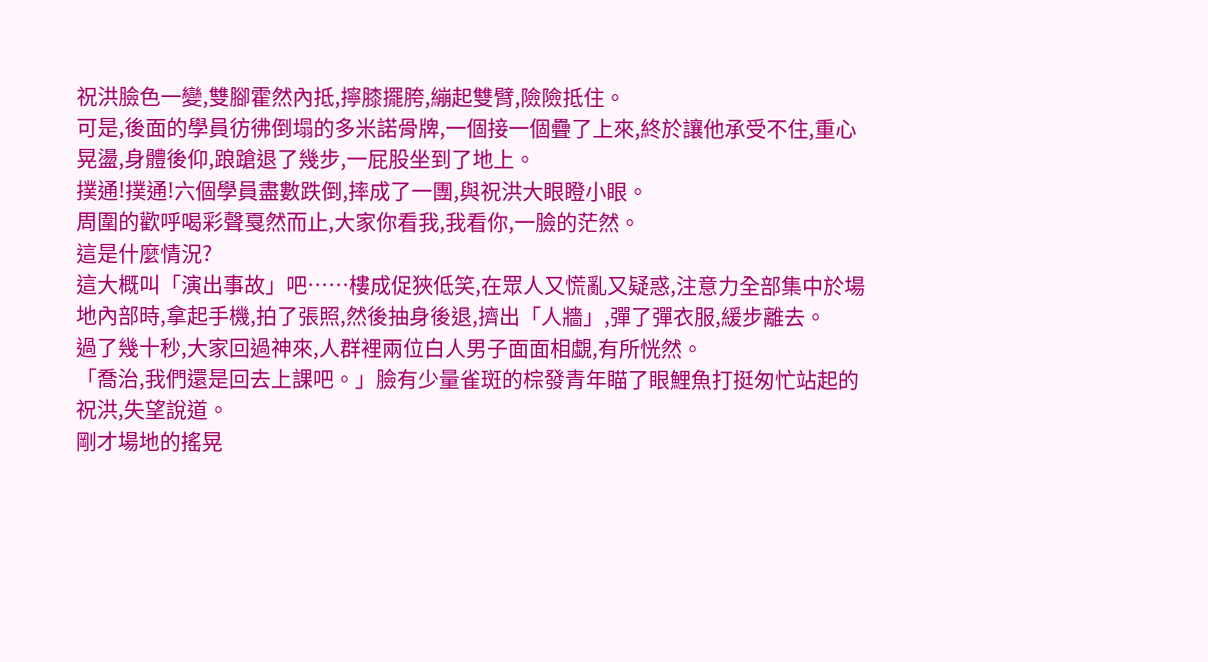祝洪臉色一變,雙腳霍然內抵,擰膝擺胯,繃起雙臂,險險抵住。
可是,後面的學員彷彿倒塌的多米諾骨牌,一個接一個疊了上來,終於讓他承受不住,重心晃盪,身體後仰,踉蹌退了幾步,一屁股坐到了地上。
撲通!撲通!六個學員盡數跌倒,摔成了一團,與祝洪大眼瞪小眼。
周圍的歡呼喝彩聲戛然而止,大家你看我,我看你,一臉的茫然。
這是什麼情況?
這大概叫「演出事故」吧……樓成促狹低笑,在眾人又慌亂又疑惑,注意力全部集中於場地內部時,拿起手機,拍了張照,然後抽身後退,擠出「人牆」,彈了彈衣服,緩步離去。
過了幾十秒,大家回過神來,人群裡兩位白人男子面面相覷,有所恍然。
「喬治,我們還是回去上課吧。」臉有少量雀斑的棕發青年瞄了眼鯉魚打挺匆忙站起的祝洪,失望說道。
剛才場地的搖晃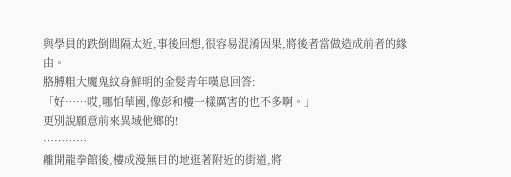與學員的跌倒間隔太近,事後回想,很容易混淆因果,將後者當做造成前者的緣由。
胳膊粗大魔鬼紋身鮮明的金髮青年嘆息回答:
「好……哎,哪怕華國,像彭和樓一樣厲害的也不多啊。」
更別說願意前來異域他鄉的!
…………
離開龍拳館後,樓成漫無目的地逛著附近的街道,將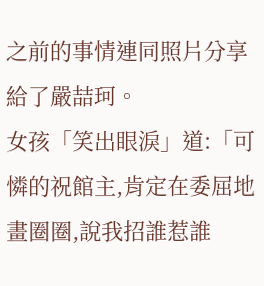之前的事情連同照片分享給了嚴喆珂。
女孩「笑出眼淚」道:「可憐的祝館主,肯定在委屈地畫圈圈,說我招誰惹誰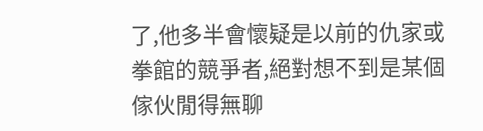了,他多半會懷疑是以前的仇家或拳館的競爭者,絕對想不到是某個傢伙閒得無聊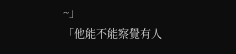~」
「他能不能察覺有人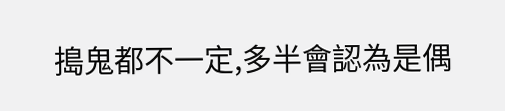搗鬼都不一定,多半會認為是偶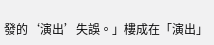發的‘演出’失誤。」樓成在「演出」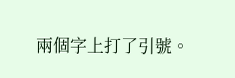兩個字上打了引號。